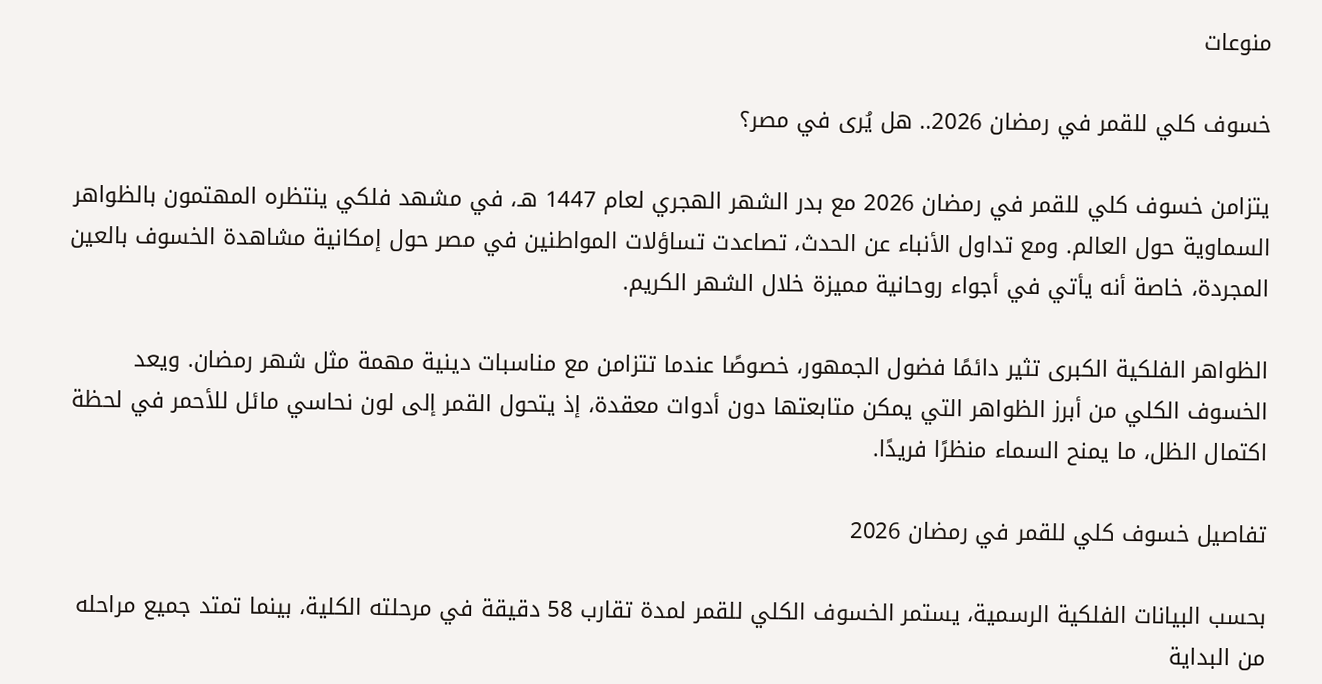منوعات

خسوف كلي للقمر في رمضان 2026.. هل يُرى في مصر؟

يتزامن خسوف كلي للقمر في رمضان 2026 مع بدر الشهر الهجري لعام 1447 هـ، في مشهد فلكي ينتظره المهتمون بالظواهر السماوية حول العالم. ومع تداول الأنباء عن الحدث، تصاعدت تساؤلات المواطنين في مصر حول إمكانية مشاهدة الخسوف بالعين المجردة، خاصة أنه يأتي في أجواء روحانية مميزة خلال الشهر الكريم.

الظواهر الفلكية الكبرى تثير دائمًا فضول الجمهور، خصوصًا عندما تتزامن مع مناسبات دينية مهمة مثل شهر رمضان. ويعد الخسوف الكلي من أبرز الظواهر التي يمكن متابعتها دون أدوات معقدة، إذ يتحول القمر إلى لون نحاسي مائل للأحمر في لحظة اكتمال الظل، ما يمنح السماء منظرًا فريدًا.

تفاصيل خسوف كلي للقمر في رمضان 2026

بحسب البيانات الفلكية الرسمية، يستمر الخسوف الكلي للقمر لمدة تقارب 58 دقيقة في مرحلته الكلية، بينما تمتد جميع مراحله من البداية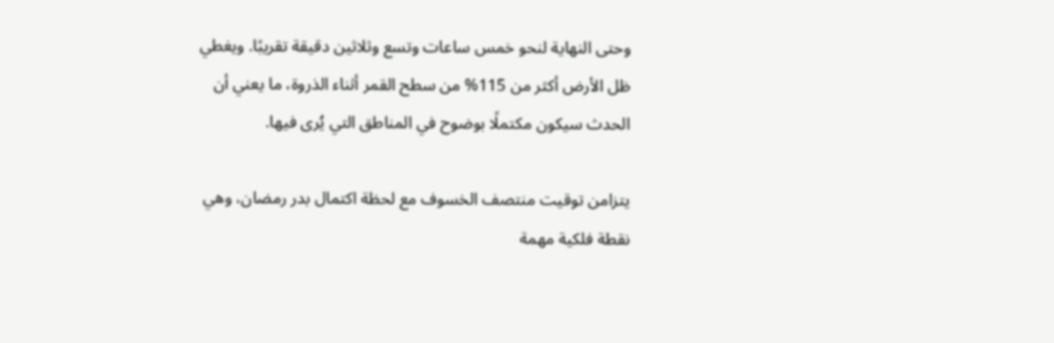وحتى النهاية لنحو خمس ساعات وتسع وثلاثين دقيقة تقريبًا. ويغطي ظل الأرض أكثر من 115% من سطح القمر أثناء الذروة، ما يعني أن الحدث سيكون مكتملًا بوضوح في المناطق التي يُرى فيها.

يتزامن توقيت منتصف الخسوف مع لحظة اكتمال بدر رمضان، وهي نقطة فلكية مهمة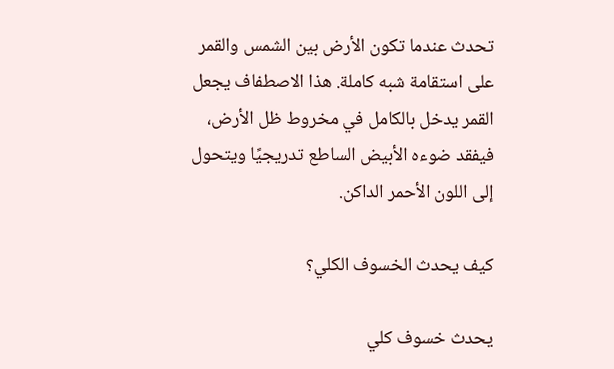تحدث عندما تكون الأرض بين الشمس والقمر على استقامة شبه كاملة. هذا الاصطفاف يجعل القمر يدخل بالكامل في مخروط ظل الأرض، فيفقد ضوءه الأبيض الساطع تدريجيًا ويتحول إلى اللون الأحمر الداكن.

كيف يحدث الخسوف الكلي؟

يحدث خسوف كلي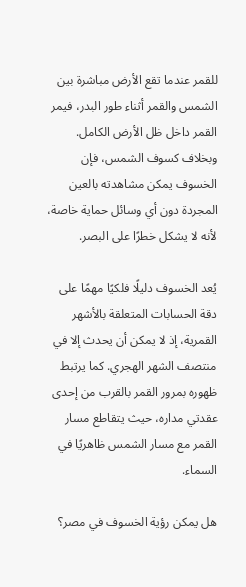للقمر عندما تقع الأرض مباشرة بين الشمس والقمر أثناء طور البدر، فيمر القمر داخل ظل الأرض الكامل. وبخلاف كسوف الشمس، فإن الخسوف يمكن مشاهدته بالعين المجردة دون أي وسائل حماية خاصة، لأنه لا يشكل خطرًا على البصر.

يُعد الخسوف دليلًا فلكيًا مهمًا على دقة الحسابات المتعلقة بالأشهر القمرية، إذ لا يمكن أن يحدث إلا في منتصف الشهر الهجري. كما يرتبط ظهوره بمرور القمر بالقرب من إحدى عقدتي مداره، حيث يتقاطع مسار القمر مع مسار الشمس ظاهريًا في السماء.

هل يمكن رؤية الخسوف في مصر؟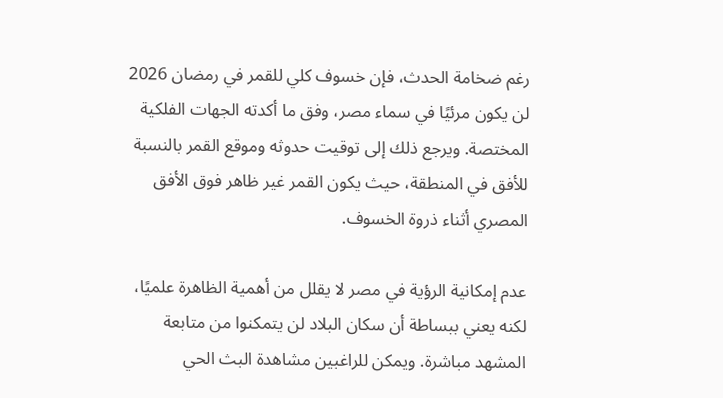رغم ضخامة الحدث، فإن خسوف كلي للقمر في رمضان 2026 لن يكون مرئيًا في سماء مصر، وفق ما أكدته الجهات الفلكية المختصة. ويرجع ذلك إلى توقيت حدوثه وموقع القمر بالنسبة للأفق في المنطقة، حيث يكون القمر غير ظاهر فوق الأفق المصري أثناء ذروة الخسوف.

عدم إمكانية الرؤية في مصر لا يقلل من أهمية الظاهرة علميًا، لكنه يعني ببساطة أن سكان البلاد لن يتمكنوا من متابعة المشهد مباشرة. ويمكن للراغبين مشاهدة البث الحي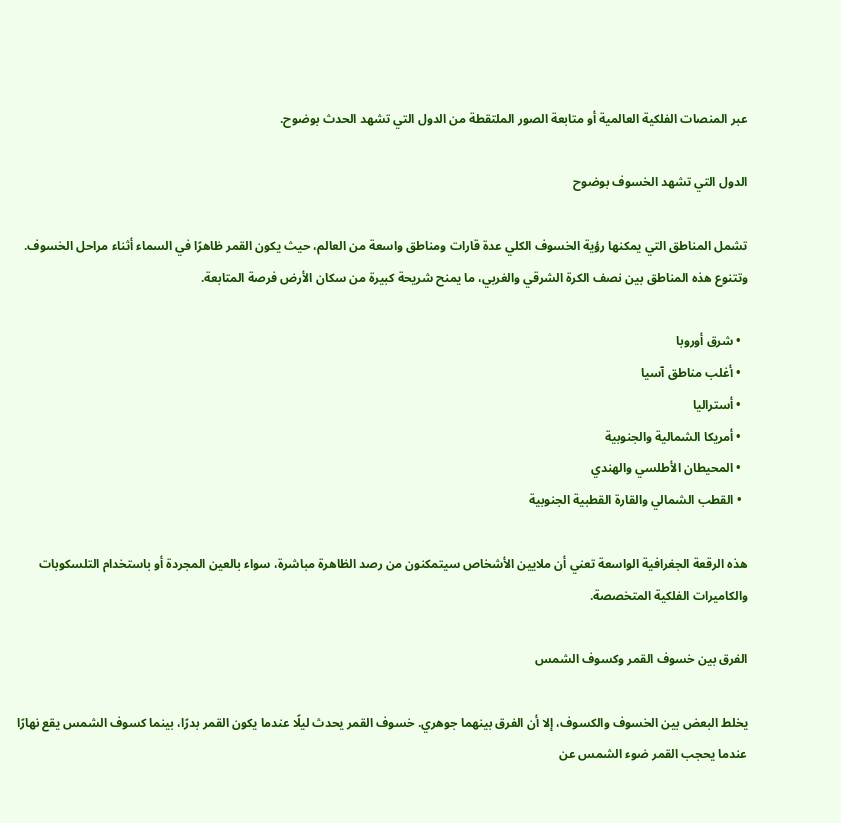عبر المنصات الفلكية العالمية أو متابعة الصور الملتقطة من الدول التي تشهد الحدث بوضوح.

الدول التي تشهد الخسوف بوضوح

تشمل المناطق التي يمكنها رؤية الخسوف الكلي عدة قارات ومناطق واسعة من العالم، حيث يكون القمر ظاهرًا في السماء أثناء مراحل الخسوف. وتتنوع هذه المناطق بين نصف الكرة الشرقي والغربي، ما يمنح شريحة كبيرة من سكان الأرض فرصة المتابعة.

  • شرق أوروبا
  • أغلب مناطق آسيا
  • أستراليا
  • أمريكا الشمالية والجنوبية
  • المحيطان الأطلسي والهندي
  • القطب الشمالي والقارة القطبية الجنوبية

هذه الرقعة الجغرافية الواسعة تعني أن ملايين الأشخاص سيتمكنون من رصد الظاهرة مباشرة، سواء بالعين المجردة أو باستخدام التلسكوبات والكاميرات الفلكية المتخصصة.

الفرق بين خسوف القمر وكسوف الشمس

يخلط البعض بين الخسوف والكسوف، إلا أن الفرق بينهما جوهري. خسوف القمر يحدث ليلًا عندما يكون القمر بدرًا، بينما كسوف الشمس يقع نهارًا عندما يحجب القمر ضوء الشمس عن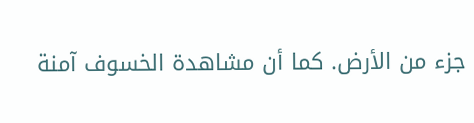جزء من الأرض. كما أن مشاهدة الخسوف آمنة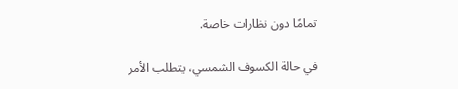تمامًا دون نظارات خاصة.

في حالة الكسوف الشمسي، يتطلب الأمر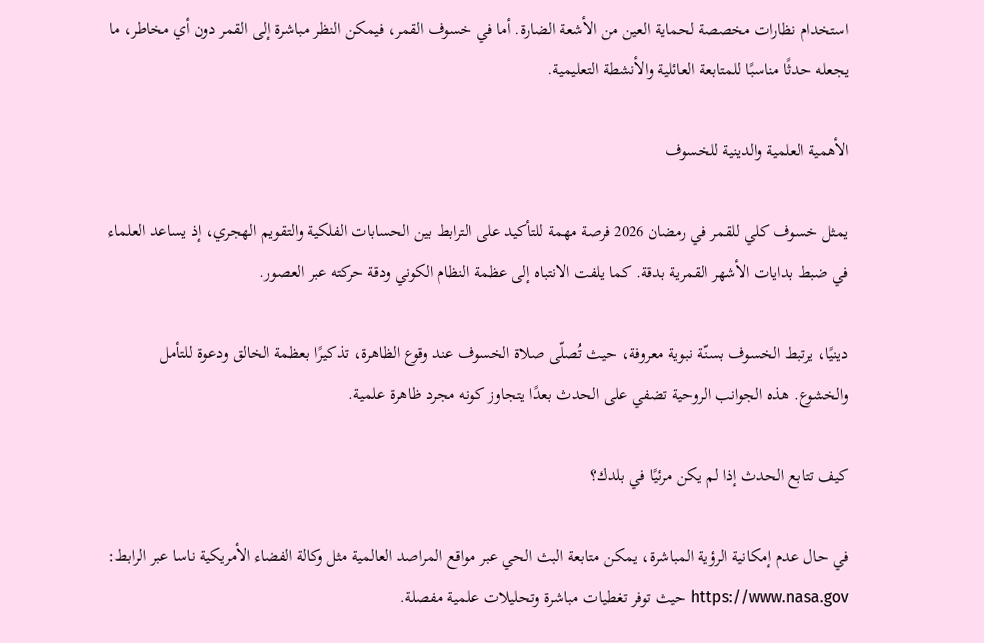استخدام نظارات مخصصة لحماية العين من الأشعة الضارة. أما في خسوف القمر، فيمكن النظر مباشرة إلى القمر دون أي مخاطر، ما يجعله حدثًا مناسبًا للمتابعة العائلية والأنشطة التعليمية.

الأهمية العلمية والدينية للخسوف

يمثل خسوف كلي للقمر في رمضان 2026 فرصة مهمة للتأكيد على الترابط بين الحسابات الفلكية والتقويم الهجري، إذ يساعد العلماء في ضبط بدايات الأشهر القمرية بدقة. كما يلفت الانتباه إلى عظمة النظام الكوني ودقة حركته عبر العصور.

دينيًا، يرتبط الخسوف بسنّة نبوية معروفة، حيث تُصلّى صلاة الخسوف عند وقوع الظاهرة، تذكيرًا بعظمة الخالق ودعوة للتأمل والخشوع. هذه الجوانب الروحية تضفي على الحدث بعدًا يتجاوز كونه مجرد ظاهرة علمية.

كيف تتابع الحدث إذا لم يكن مرئيًا في بلدك؟

في حال عدم إمكانية الرؤية المباشرة، يمكن متابعة البث الحي عبر مواقع المراصد العالمية مثل وكالة الفضاء الأمريكية ناسا عبر الرابط: https://www.nasa.gov حيث توفر تغطيات مباشرة وتحليلات علمية مفصلة.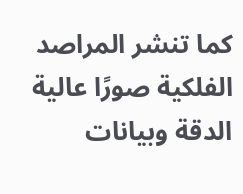كما تنشر المراصد الفلكية صورًا عالية الدقة وبيانات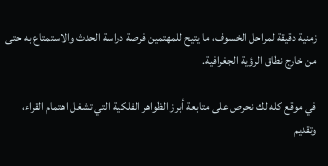زمنية دقيقة لمراحل الخسوف، ما يتيح للمهتمين فرصة دراسة الحدث والاستمتاع به حتى من خارج نطاق الرؤية الجغرافية.

في موقع كله لك نحرص على متابعة أبرز الظواهر الفلكية التي تشغل اهتمام القراء، وتقديم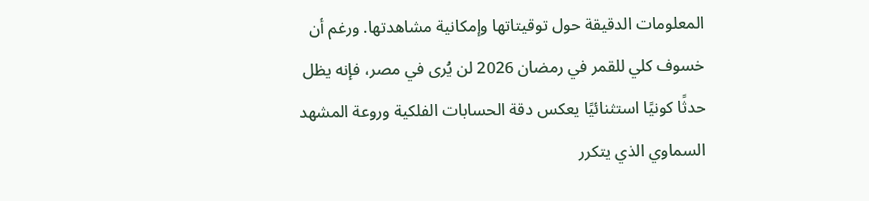المعلومات الدقيقة حول توقيتاتها وإمكانية مشاهدتها. ورغم أن خسوف كلي للقمر في رمضان 2026 لن يُرى في مصر، فإنه يظل حدثًا كونيًا استثنائيًا يعكس دقة الحسابات الفلكية وروعة المشهد السماوي الذي يتكرر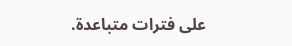على فترات متباعدة.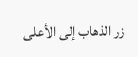زر الذهاب إلى الأعلى